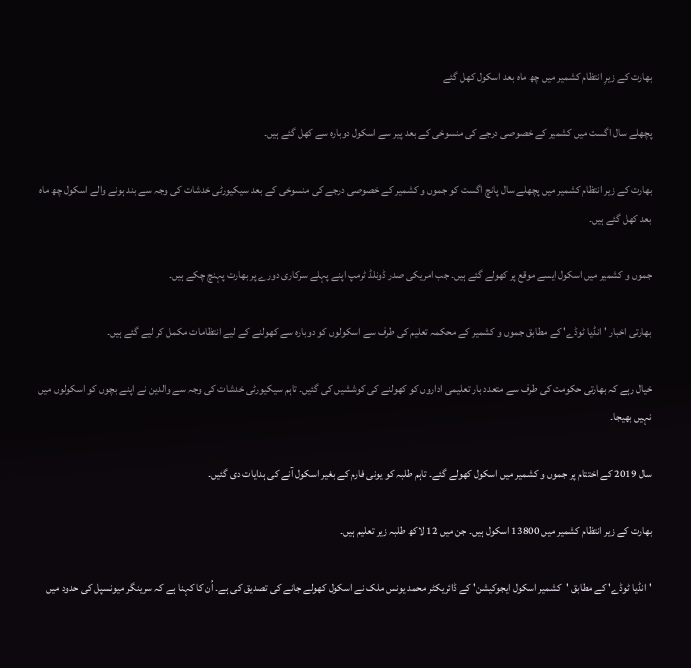بھارت کے زیرِ انتظام کشمیر میں چھ ماہ بعد اسکول کھل گئے

پچھلے سال اگست میں کشمیر کے خصوصی درجے کی منسوخی کے بعد پیر سے اسکول دوبارہ سے کھل گئے ہیں۔

بھارت کے زیر انتظام کشمیر میں پچھلے سال پانچ اگست کو جموں و کشمیر کے خصوصی درجے کی منسوخی کے بعد سیکیورٹی خدشات کی وجہ سے بند ہونے والے اسکول چھ ماہ بعد کھل گئے ہیں۔

جموں و کشمیر میں اسکول ایسے موقع پر کھولے گئے ہیں۔ جب امریکی صدر ڈونلڈ ٹرمپ اپنے پہلے سرکاری دورے پر بھارت پہنچ چکے ہیں۔

بھارتی اخبار 'انڈیا ٹوڈے' کے مطابق جموں و کشمیر کے محکمہ تعلیم کی طرف سے اسکولوں کو دوبارہ سے کھولنے کے لیے انتظامات مکمل کر لیے گئے ہیں۔

خیال رہے کہ بھارتی حکومت کی طرف سے متعدد بار تعلیمی اداروں کو کھولنے کی کوششیں کی گئیں۔ تاہم سیکیورٹی خدشات کی وجہ سے والدین نے اپنے بچوں کو اسکولوں میں نہیں بھیجا۔

سال 2019 کے اختتام پر جموں و کشمیر میں اسکول کھولے گئے۔ تاہم طلبہ کو یونی فارم کے بغیر اسکول آنے کی ہدایات دی گئیں۔

بھارت کے زیر انتظام کشمیر میں 13800 اسکول ہیں۔ جن میں 12 لاکھ طلبہ زیر تعلیم ہیں۔

'انڈیا ٹوڈے' کے مطابق 'کشمیر اسکول ایجوکیشن' کے ڈائریکٹر محمد یونس ملک نے اسکول کھولے جانے کی تصدیق کی ہے۔ اُن کا کہنا ہے کہ سرینگر میونسپل کی حدود میں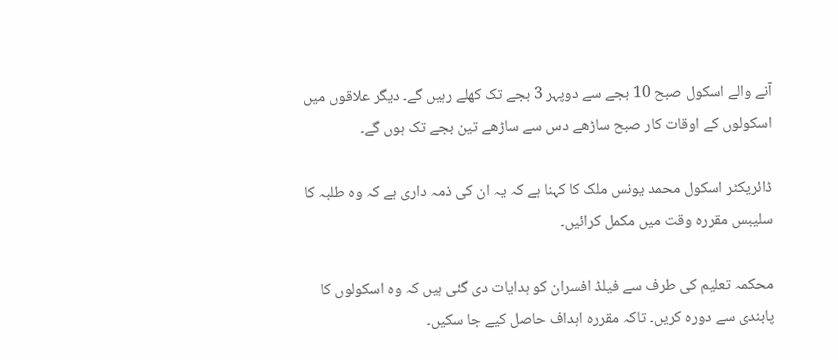آنے والے اسکول صبح 10 بجے سے دوپہر 3 بجے تک کھلے رہیں گے۔ دیگر علاقوں میں اسکولوں کے اوقات کار صبح ساڑھے دس سے ساڑھے تین بجے تک ہوں گے۔

ڈائریکٹر اسکول محمد یونس ملک کا کہنا ہے کہ یہ ان کی ذمہ داری ہے کہ وہ طلبہ کا سلیبس مقررہ وقت میں مکمل کرائیں۔

محکمہ تعلیم کی طرف سے فیلڈ افسران کو ہدایات دی گئی ہیں کہ وہ اسکولوں کا پابندی سے دورہ کریں۔ تاکہ مقررہ اہداف حاصل کیے جا سکیں۔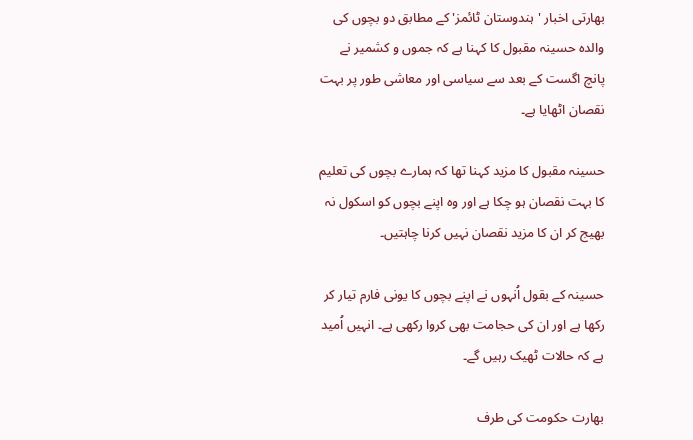بھارتی اخبار 'ہندوستان ٹائمز' کے مطابق دو بچوں کی والدہ حسینہ مقبول کا کہنا ہے کہ جموں و کشمیر نے پانچ اگست کے بعد سے سیاسی اور معاشی طور پر بہت نقصان اٹھایا ہے۔

حسینہ مقبول کا مزید کہنا تھا کہ ہمارے بچوں کی تعلیم کا بہت نقصان ہو چکا ہے اور وہ اپنے بچوں کو اسکول نہ بھیج کر ان کا مزید نقصان نہیں کرنا چاہتیں۔

حسینہ کے بقول اُنہوں نے اپنے بچوں کا یونی فارم تیار کر رکھا ہے اور ان کی حجامت بھی کروا رکھی ہے۔ انہیں اُمید ہے کہ حالات ٹھیک رہیں گے۔

بھارت حکومت کی طرف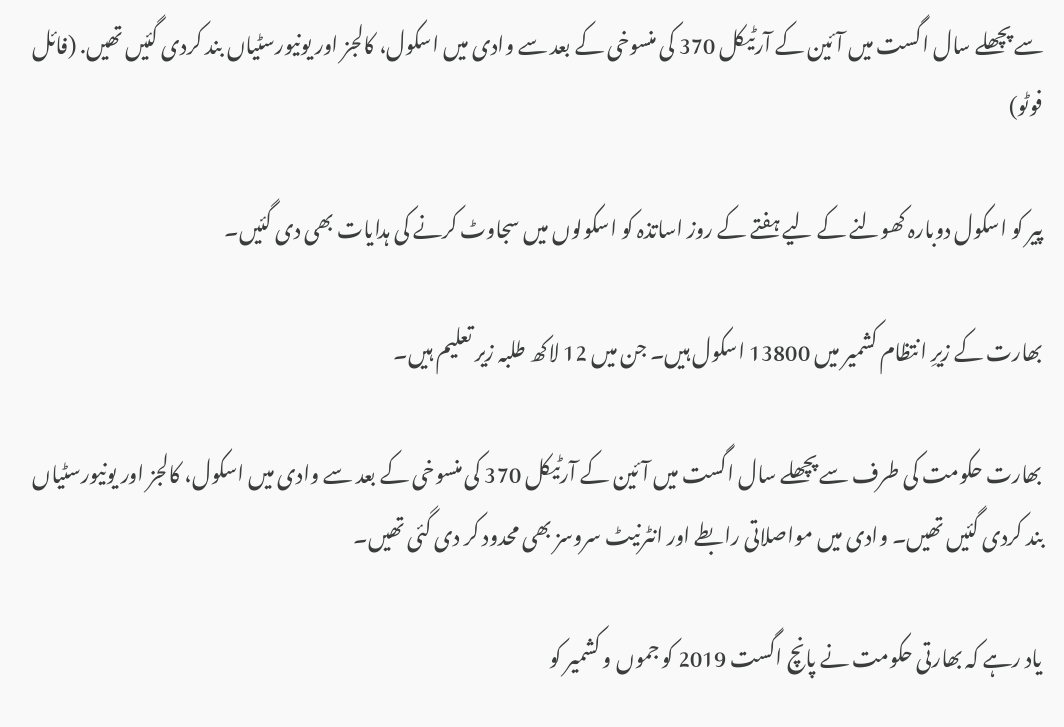سے پچھلے سال اگست میں آئین کے آرٹیکل 370 کی منسوخی کے بعد سے وادی میں اسکول، کالجز اور یونیورسٹیاں بند کردی گئیں تھیں. (فائل فوٹو)

پیر کو اسکول دوبارہ کھولنے کے لیے ہفتے کے روز اساتذہ کو اسکولوں میں سجاوٹ کرنے کی ہدایات بھی دی گئیں۔

بھارت کے زیرِ انتظام کشمیر میں 13800 اسکول ہیں۔ جن میں 12 لاکھ طلبہ زیر تعلیم ہیں۔

بھارت حکومت کی طرف سے پچھلے سال اگست میں آئین کے آرٹیکل 370 کی منسوخی کے بعد سے وادی میں اسکول، کالجز اور یونیورسٹیاں بند کردی گئیں تھیں۔ وادی میں مواصلاتی رابطے اور انٹرنیٹ سروسز بھی محدود کر دی گئی تھیں۔

یاد رہے کہ بھارتی حکومت نے پانچ اگست 2019 کو جموں و کشمیر کو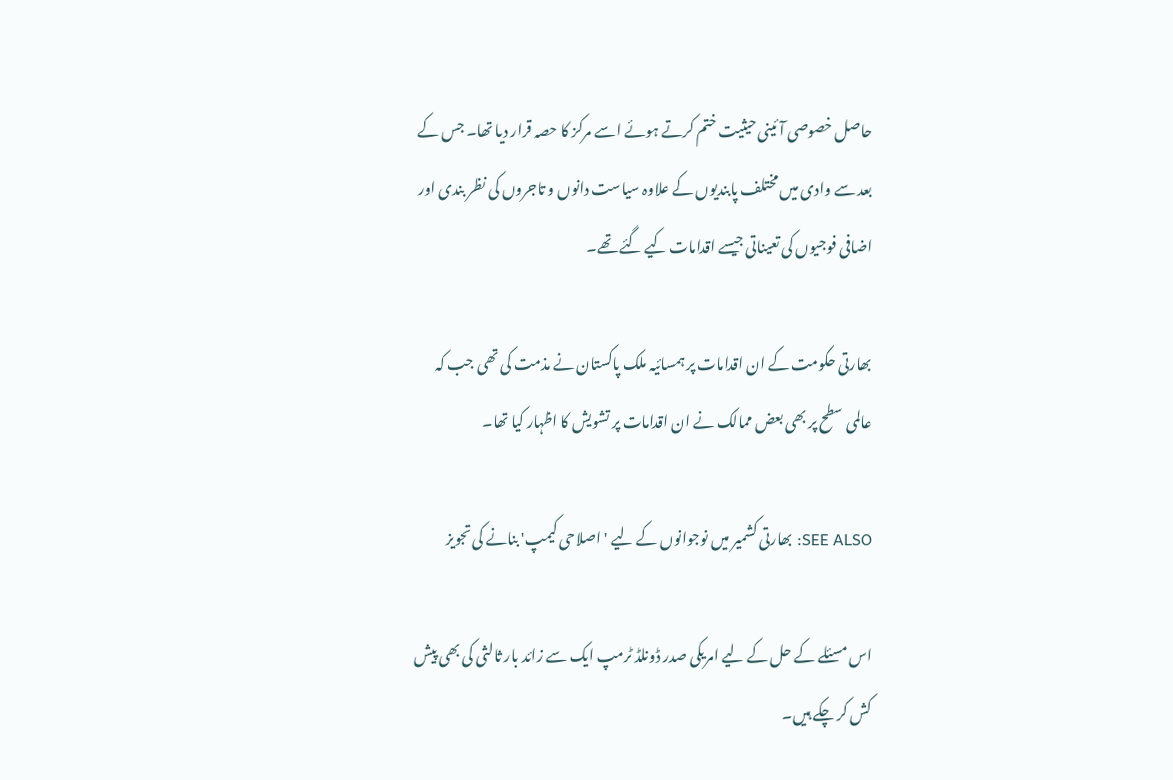حاصل خصوصی آئینی حیثیت ختم کرتے ہوئے اسے مرکز کا حصہ قرار دیا تھا۔ جس کے بعد سے وادی میں مختلف پابندیوں کے علاوہ سیاست دانوں و تاجروں کی نظر بندی اور اضافی فوجیوں کی تعیناتی جیسے اقدامات کیے گئے تھے۔

بھارتی حکومت کے ان اقدامات پر ہمسائیہ ملک پاکستان نے مذمت کی تھی جب کہ عالمی سطح پر بھی بعض ممالک نے ان اقدامات پر تشویش کا اظہار کیا تھا۔

SEE ALSO: بھارتی کشمیر میں نوجوانوں کے لیے 'اصلاحی کیمپ' بنانے کی تجویز

اس مسئلے کے حل کے لیے امریکی صدر ڈونلڈ ٹرمپ ایک سے زائد بار ثالثی کی بھی پیش کش کر چکے ہیں۔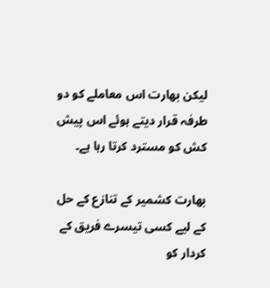لیکن بھارت اس معاملے کو دو طرفہ قرار دیتے ہوئے اس پیش کش کو مسترد کرتا رہا ہے۔

بھارت کشمیر کے تنازع کے حل کے لیے کسی تیسرے فریق کے کردار کو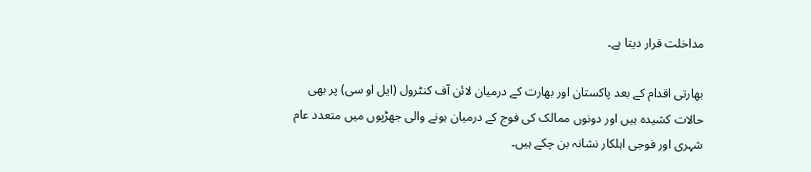مداخلت قرار دیتا ہے۔

بھارتی اقدام کے بعد پاکستان اور بھارت کے درمیان لائن آف کنٹرول (ایل او سی) پر بھی حالات کشیدہ ہیں اور دونوں ممالک کی فوج کے درمیان ہونے والی جھڑپوں میں متعدد عام شہری اور فوجی اہلکار نشانہ بن چکے ہیں۔